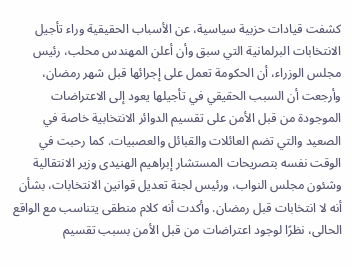كشفت قيادات حزبية سياسية، عن الأسباب الحقيقية وراء تأجيل الانتخابات البرلمانية التي سبق وأن أعلن المهندس محلب، رئيس مجلس الوزراء، أن الحكومة تعمل على إجرائها قبل شهر رمضان، وأرجعت أن السبب الحقيقي في تأجيلها يعود إلى الاعتراضات الموجودة من قبل الأمن على تقسيم الدوائر الانتخابية خاصة في الصعيد والتي تضم العائلات والقبائل والعصبيات. كما رحبت في الوقت نفسه بتصريحات المستشار إبراهيم الهنيدى وزير الانتقالية وشئون مجلس النواب، ورئيس لجنة تعديل قوانين الانتخابات، بشأن أنه لا انتخابات قبل رمضان. وأكدت أنه كلام منطقى يتناسب مع الواقع الحالى، نظرًا لوجود اعتراضات من قبل الأمن بسبب تقسيم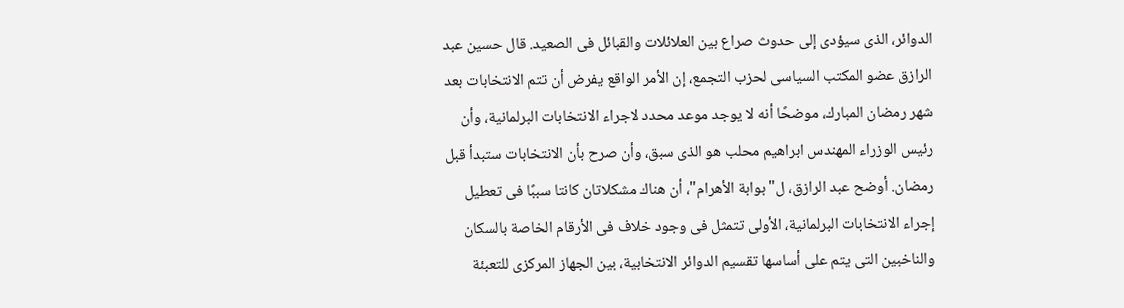الدوائر، الذى سيؤدى إلى حدوث صراع بين العلائلات والقبائل فى الصعيد. قال حسين عبد الرازق عضو المكتب السياسى لحزب التجمع، إن الأمر الواقع يفرض أن تتم الانتخابات بعد شهر رمضان المبارك، موضحًا أنه لا يوجد موعد محدد لاجراء الانتخابات البرلمانية، وأن رئيس الوزراء المهندس ابراهيم محلب هو الذى سبق، وأن صرح بأن الانتخابات ستبدأ قبل رمضان. أوضح عبد الرازق، ل"بوابة الأهرام"، أن هناك مشكلاتان كانتا سببًا فى تعطيل إجراء الانتخابات البرلمانية، الأولى تتمثل فى وجود خلاف فى الأرقام الخاصة بالسكان والناخبين التى يتم على أساسها تقسيم الدوائر الانتخابية، بين الجهاز المركزى للتعبئة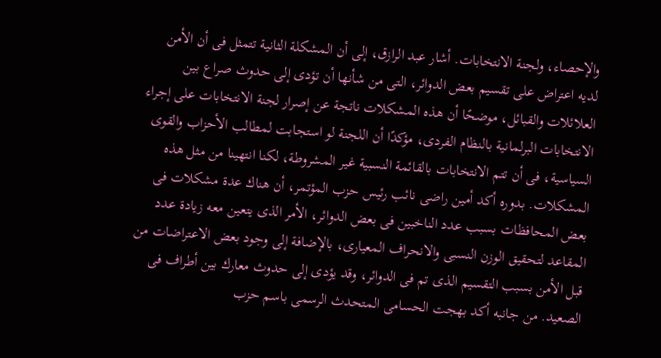والإحصاء، ولجنة الانتخابات. أشار عبد الرازق، إلى أن المشكلة الثانية تتمثل فى أن الأمن لديه اعتراض على تقسيم بعض الدوائر، التى من شأنها أن تؤدى إلى حدوث صراع بين العلائلات والقبائل، موضحًا أن هذه المشكلات ناتجة عن إصرار لجنة الانتخابات على إجراء الانتخابات البرلمانية بالنظام الفردى، مؤكدًا أن اللجنة لو استجابت لمطالب الأحزاب والقوى السياسية، فى أن تتم الانتخابات بالقائمة النسبية غير المشروطة، لكنا انتهينا من مثل هذه المشكلات. بدوره أكد أمين راضى نائب رئيس حزب المؤتمر، أن هناك عدة مشكلات فى بعض المحافظات بسبب عدد الناخبين فى بعض الدوائر، الأمر الذى يتعين معه زيادة عدد المقاعد لتحقيق الوزن النسبى والانحراف المعيارى، بالإضافة إلى وجود بعض الاعتراضات من قبل الأمن بسبب التقسيم الذى تم فى الدوائر، وقد يؤدى إلى حدوث معارك بين أطراف فى الصعيد. من جانبه أكد بهجت الحسامى المتحدث الرسمى باسم حزب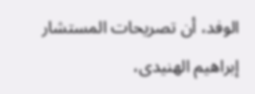الوفد، أن تصريحات المستشار إبراهيم الهنيدى،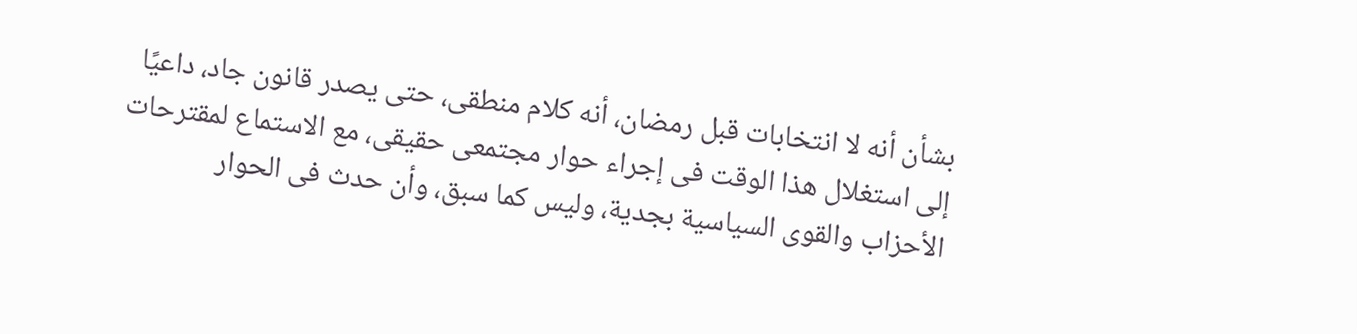بشأن أنه لا انتخابات قبل رمضان، أنه كلام منطقى، حتى يصدر قانون جاد، داعيًا إلى استغلال هذا الوقت فى إجراء حوار مجتمعى حقيقى، مع الاستماع لمقترحات الأحزاب والقوى السياسية بجدية، وليس كما سبق، وأن حدث فى الحوار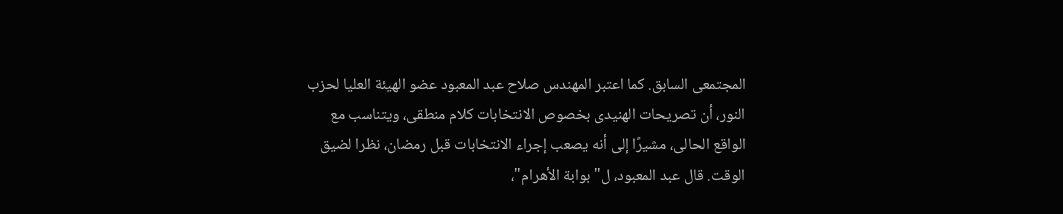المجتمعى السابق. كما اعتبر المهندس صلاح عبد المعبود عضو الهيئة العليا لحزب النور، أن تصريحات الهنيدى بخصوص الانتخابات كلام منطقى، ويتناسب مع الواقع الحالى، مشيرًا إلى أنه يصعب إجراء الانتخابات قبل رمضان، نظرا لضيق الوقت. قال عبد المعبود، ل"بوابة الأهرام"،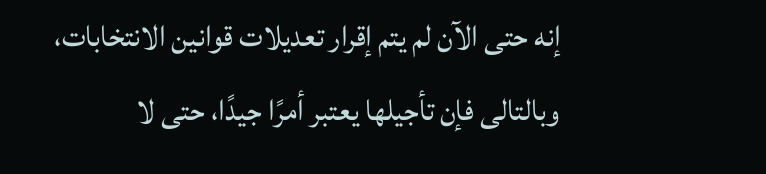إنه حتى الآن لم يتم إقرار تعديلات قوانين الانتخابات، وبالتالى فإن تأجيلها يعتبر أمرًا جيدًا، حتى لا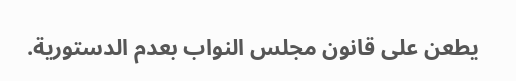يطعن على قانون مجلس النواب بعدم الدستورية.